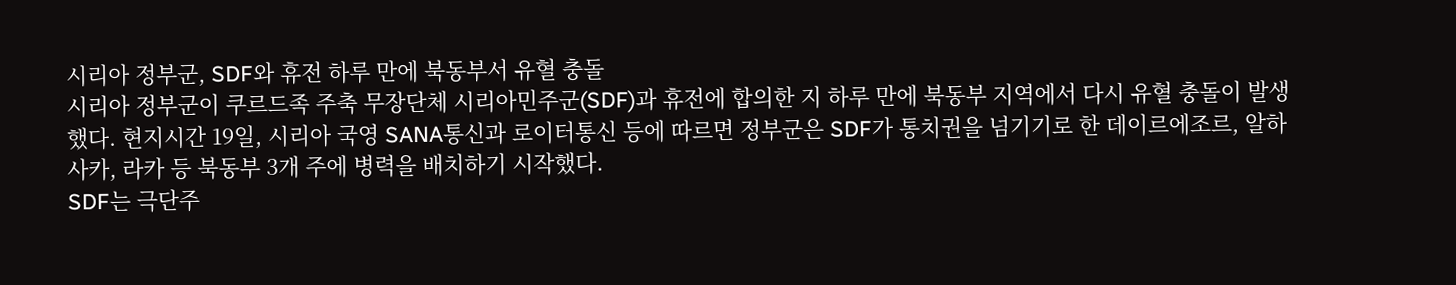시리아 정부군, SDF와 휴전 하루 만에 북동부서 유혈 충돌
시리아 정부군이 쿠르드족 주축 무장단체 시리아민주군(SDF)과 휴전에 합의한 지 하루 만에 북동부 지역에서 다시 유혈 충돌이 발생했다. 현지시간 19일, 시리아 국영 SANA통신과 로이터통신 등에 따르면 정부군은 SDF가 통치권을 넘기기로 한 데이르에조르, 알하사카, 라카 등 북동부 3개 주에 병력을 배치하기 시작했다.
SDF는 극단주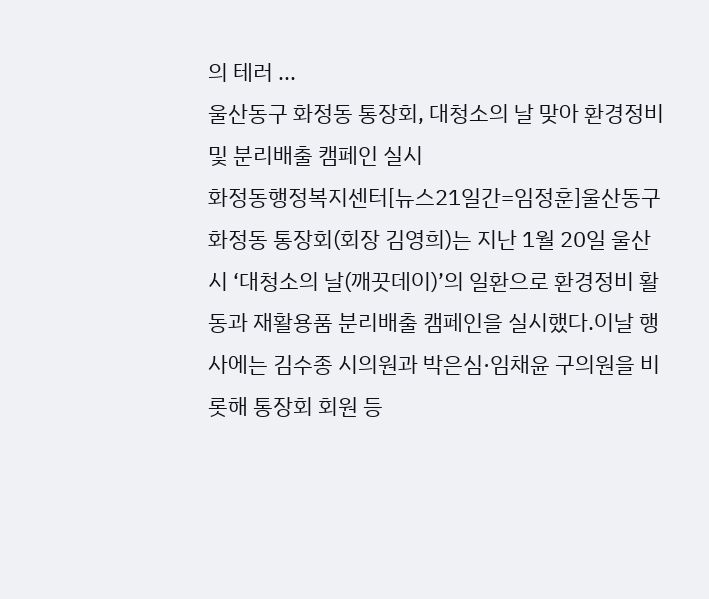의 테러 ...
울산동구 화정동 통장회, 대청소의 날 맞아 환경정비 및 분리배출 캠페인 실시
화정동행정복지센터[뉴스21일간=임정훈]울산동구 화정동 통장회(회장 김영희)는 지난 1월 20일 울산시 ‘대청소의 날(깨끗데이)’의 일환으로 환경정비 활동과 재활용품 분리배출 캠페인을 실시했다.이날 행사에는 김수종 시의원과 박은심·임채윤 구의원을 비롯해 통장회 회원 등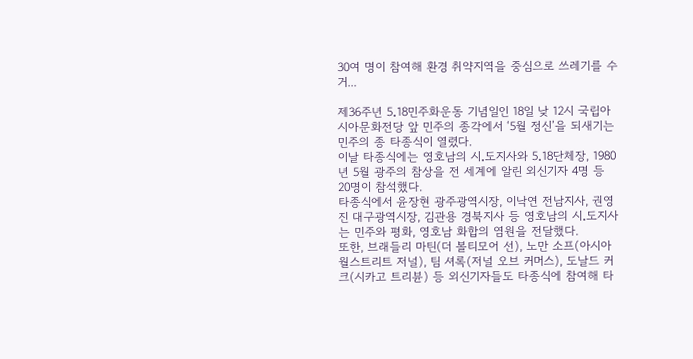30여 명이 참여해 환경 취약지역을 중심으로 쓰레기를 수거...

제36주년 5․18민주화운동 기념일인 18일 낮 12시 국립아시아문화전당 앞 민주의 종각에서 ‘5월 정신’을 되새기는 민주의 종 타종식이 열렸다.
이날 타종식에는 영호남의 시․도지사와 5․18단체장, 1980년 5월 광주의 참상을 전 세계에 알린 외신기자 4명 등 20명이 참석했다.
타종식에서 윤장현 광주광역시장, 이낙연 전남지사, 권영진 대구광역시장, 김관용 경북지사 등 영호남의 시․도지사는 민주와 평화, 영호남 화합의 염원을 전달했다.
또한, 브래들리 마틴(더 볼티모어 선), 노만 소프(아시아 월스트리트 저널), 팀 셔록(저널 오브 커머스), 도날드 커크(시카고 트리뷴) 등 외신기자들도 타종식에 참여해 타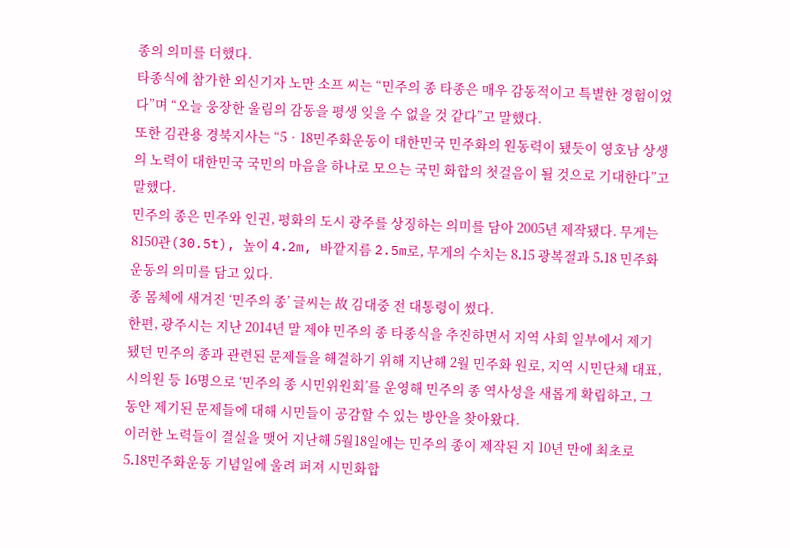종의 의미를 더했다.
타종식에 참가한 외신기자 노만 소프 씨는 “민주의 종 타종은 매우 감동적이고 특별한 경험이었다”며 “오늘 웅장한 울림의 감동을 평생 잊을 수 없을 것 같다”고 말했다.
또한 김관용 경북지사는 “5‧18민주화운동이 대한민국 민주화의 원동력이 됐듯이 영호남 상생의 노력이 대한민국 국민의 마음을 하나로 모으는 국민 화합의 첫걸음이 될 것으로 기대한다”고 말했다.
민주의 종은 민주와 인권, 평화의 도시 광주를 상징하는 의미를 담아 2005년 제작됐다. 무게는 8150관(30.5t), 높이 4.2m, 바깥지름 2.5m로, 무게의 수치는 8․15 광복절과 5․18 민주화운동의 의미를 담고 있다.
종 몸체에 새겨진 ‘민주의 종’ 글씨는 故 김대중 전 대통령이 썼다.
한편, 광주시는 지난 2014년 말 제야 민주의 종 타종식을 추진하면서 지역 사회 일부에서 제기됐던 민주의 종과 관련된 문제들을 해결하기 위해 지난해 2월 민주화 원로, 지역 시민단체 대표, 시의원 등 16명으로 ‘민주의 종 시민위원회’를 운영해 민주의 종 역사성을 새롭게 확립하고, 그동안 제기된 문제들에 대해 시민들이 공감할 수 있는 방안을 찾아왔다.
이러한 노력들이 결실을 맺어 지난해 5월18일에는 민주의 종이 제작된 지 10년 만에 최초로 5․18민주화운동 기념일에 울려 퍼져 시민화합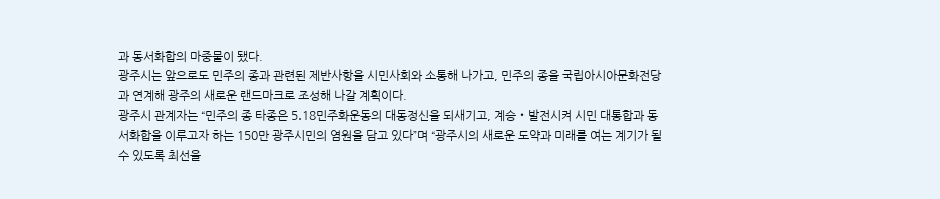과 동서화합의 마중물이 됐다.
광주시는 앞으로도 민주의 종과 관련된 제반사항을 시민사회와 소통해 나가고, 민주의 종을 국립아시아문화전당과 연계해 광주의 새로운 랜드마크로 조성해 나갈 계획이다.
광주시 관계자는 “민주의 종 타종은 5․18민주화운동의 대동정신을 되새기고, 계승・발전시켜 시민 대통합과 동서화합을 이루고자 하는 150만 광주시민의 염원을 담고 있다”며 “광주시의 새로운 도약과 미래를 여는 계기가 될 수 있도록 최선을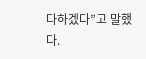다하겠다”고 말했다.